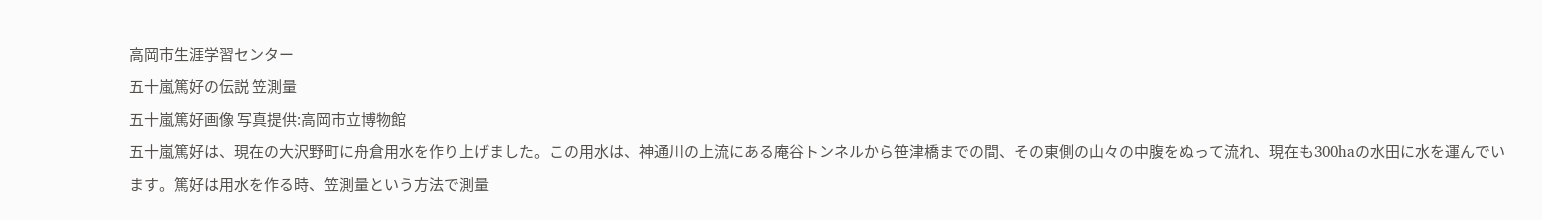高岡市生涯学習センター
五十嵐篤好の伝説 笠測量
五十嵐篤好画像 写真提供:高岡市立博物館
五十嵐篤好は、現在の大沢野町に舟倉用水を作り上げました。この用水は、神通川の上流にある庵谷トンネルから笹津橋までの間、その東側の山々の中腹をぬって流れ、現在も300haの水田に水を運んでいます。篤好は用水を作る時、笠測量という方法で測量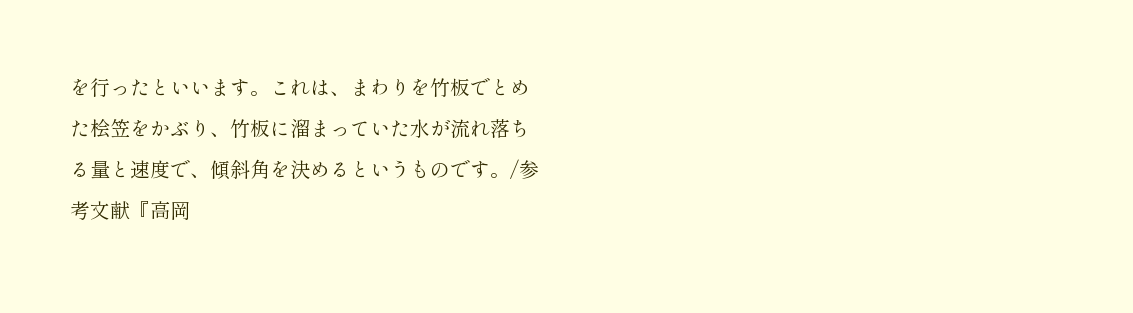を行ったといいます。これは、まわりを竹板でとめた桧笠をかぶり、竹板に溜まっていた水が流れ落ちる量と速度で、傾斜角を決めるというものです。/参考文献『高岡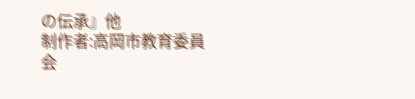の伝承』他
制作者:高岡市教育委員会